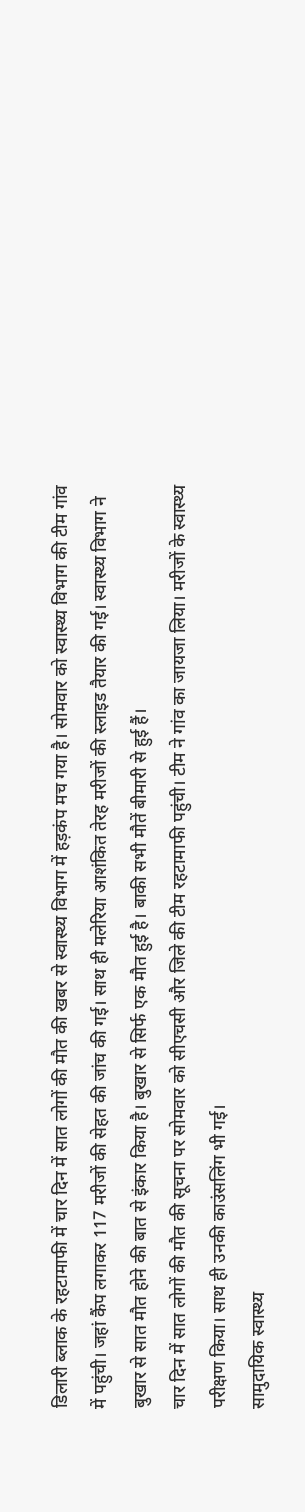डिलारी ब्लाक के रहटामाफी में चार दिन में सात लोगों की मौत की खबर से स्वास्थ्य विभाग में हड़कंप मच गया है। सोमवार को स्वास्थ्य विभाग की टीम गांव में पहुंची। जहां कैंप लगाकर 117 मरीजों की सेहत की जांच की गई। साथ ही मलेरिया आशंकित तेरह मरीजों की स्लाइड तैयार की गई। स्वास्थ्य विभाग ने बुखार से सात मौत होने की बात से इंकार किया है। बुखार से सिर्फ एक मौत हुई है। बाकी सभी मौतें बीमारी से हुई हैं।
चार दिन में सात लोगों की मौत की सूचना पर सोमवार को सीएचसी और जिले की टीम रहटामाफी पहुंची। टीम ने गांव का जायजा लिया। मरीजों के स्वास्थ्य परीक्षण किया। साथ ही उनकी काउंसलिंग भी गई।
सामुदायिक स्वास्थ्य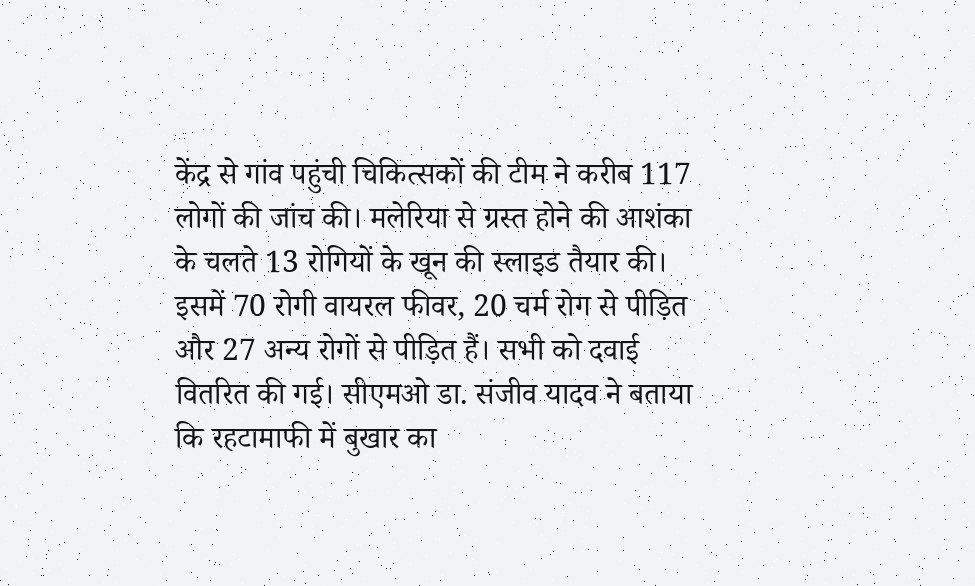केंद्र से गांव पहुंची चिकित्सकों की टीम ने करीब 117 लोगों की जांच की। मलेरिया से ग्रस्त होने की आशंका के चलते 13 रोगियों के खून की स्लाइड तैयार की।
इसमें 70 रोगी वायरल फीवर, 20 चर्म रोग से पीड़ित और 27 अन्य रोगों से पीड़ित हैं। सभी को दवाई वितरित की गई। सीएमओ डा. संजीव यादव ने बताया कि रहटामाफी में बुखार का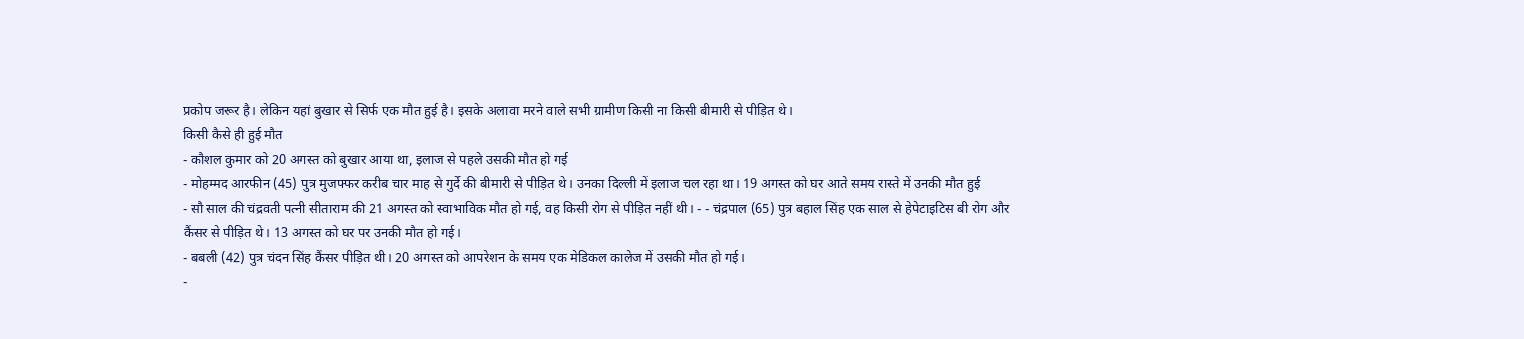प्रकोप जरूर है। लेकिन यहां बुखार से सिर्फ एक मौत हुई है। इसके अलावा मरने वाले सभी ग्रामीण किसी ना किसी बीमारी से पीड़ित थे।
किसी कैसे ही हुई मौत
- कौशल कुमार को 20 अगस्त को बुखार आया था, इलाज से पहले उसकी मौत हो गई
- मोहम्मद आरफीन (45) पुत्र मुजफ्फर करीब चार माह से गुर्दे की बीमारी से पीड़ित थे। उनका दिल्ली में इलाज चल रहा था। 19 अगस्त को घर आते समय रास्ते में उनकी मौत हुई
- सौ साल की चंद्रवती पत्नी सीताराम की 21 अगस्त को स्वाभाविक मौत हो गई, वह किसी रोग से पीड़ित नहीं थी। - - चंद्रपाल (65) पुत्र बहाल सिंह एक साल से हेपेटाइटिस बी रोग और कैंसर से पीड़ित थे। 13 अगस्त को घर पर उनकी मौत हो गई।
- बबली (42) पुत्र चंदन सिंह कैंसर पीड़ित थी। 20 अगस्त को आपरेशन के समय एक मेडिकल कालेज में उसकी मौत हो गई।
-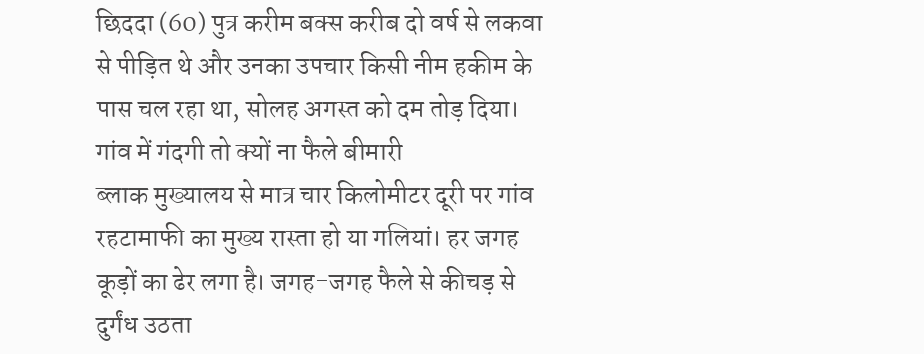छिददा (60) पुत्र करीम बक्स करीब दो वर्ष से लकवा से पीड़ित थे और उनका उपचार किसी नीम हकीम के पास चल रहा था, सोलह अगस्त को दम तोड़ दिया।
गांव में गंदगी तो क्यों ना फैले बीमारी
ब्लाक मुख्यालय से मात्र चार किलोमीटर दूरी पर गांव रहटामाफी का मुख्य रास्ता हो या गलियां। हर जगह कूड़ों का ढेर लगा है। जगह-जगह फैले से कीचड़ से दुर्गंध उठता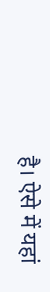है। ऐसे में यहां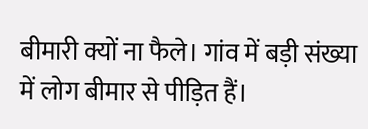बीमारी क्यों ना फैले। गांव में बड़ी संख्या में लोग बीमार से पीड़ित हैं।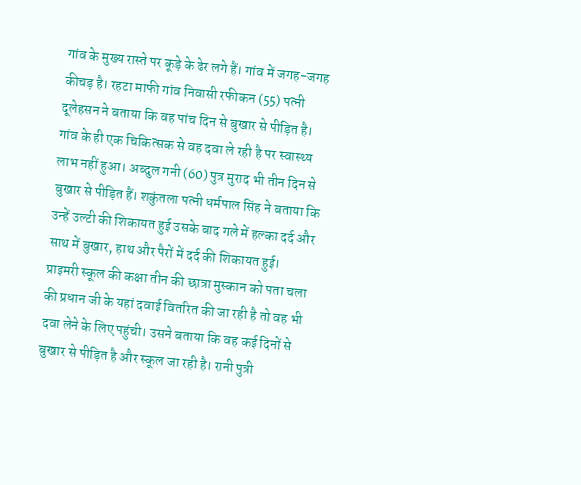गांव के मुख्य रास्ते पर कूड़े के ढेर लगे हैं। गांव में जगह-जगह कीचड़ है। रहटा माफी गांव निवासी रफीकन (55) पत्नी दूलेहसन ने बताया कि वह पांच दिन से बुखार से पीड़ित है। गांव के ही एक चिकित्सक से वह दवा ले रही है पर स्वास्थ्य लाभ नहीं हुआ। अब्दुल गनी (60) पुत्र मुराद भी तीन दिन से बुखार से पीड़ित हैं। शकुंतला पत्नी धर्मपाल सिंह ने बताया कि उन्हें उल्टी की शिकायत हुई उसके बाद गले में हल्का दर्द और साथ में बुखार, हाथ और पैरों में दर्द की शिकायत हुई।
प्राइमरी स्कूल की कक्षा तीन की छात्रा मुस्कान को पता चला की प्रधान जी के यहां दवाई वितरित की जा रही है तो वह भी दवा लेने के लिए पहुंची। उसने बताया कि वह कई दिनों से बुखार से पीड़ित है और स्कूल जा रही है। रानी पुत्री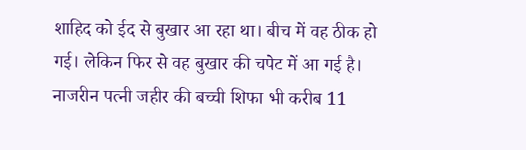शाहिद को ईद से बुखार आ रहा था। बीच में वह ठीक हो गई। लेकिन फिर से वह बुखार की चपेट में आ गई है। नाजरीन पत्नी जहीर की बच्ची शिफा भी करीब 11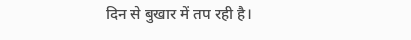दिन से बुखार में तप रही है।